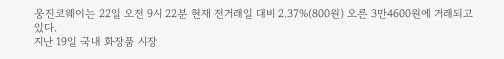웅진코웨이는 22일 오전 9시 22분 현재 전거래일 대비 2.37%(800원) 오른 3만4600원에 거래되고 있다.
지난 19일 국내 화장품 시장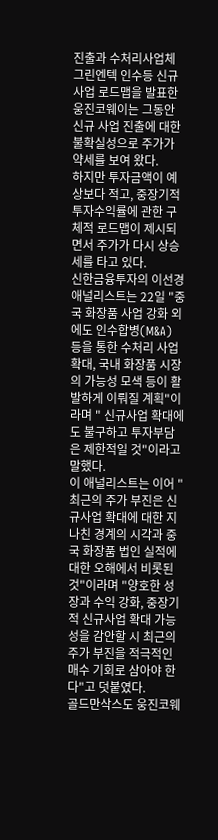진출과 수처리사업체 그린엔텍 인수등 신규 사업 로드맵을 발표한 웅진코웨이는 그동안 신규 사업 진출에 대한 불확실성으로 주가가 약세를 보여 왔다.
하지만 투자금액이 예상보다 적고, 중장기적 투자수익률에 관한 구체적 로드맵이 제시되면서 주가가 다시 상승세를 타고 있다.
신한금융투자의 이선경 애널리스트는 22일 "중국 화장품 사업 강화 외에도 인수합병(M&A) 등을 통한 수처리 사업 확대, 국내 화장품 시장의 가능성 모색 등이 활발하게 이뤄질 계획"이라며 " 신규사업 확대에도 불구하고 투자부담은 제한적일 것"이라고 말했다.
이 애널리스트는 이어 "최근의 주가 부진은 신규사업 확대에 대한 지나친 경계의 시각과 중국 화장품 법인 실적에 대한 오해에서 비롯된 것"이라며 "양호한 성장과 수익 강화, 중장기적 신규사업 확대 가능성을 감안할 시 최근의 주가 부진을 적극적인 매수 기회로 삼아야 한다"고 덧붙였다.
골드만삭스도 웅진코웨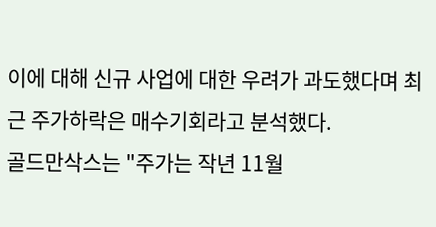이에 대해 신규 사업에 대한 우려가 과도했다며 최근 주가하락은 매수기회라고 분석했다.
골드만삭스는 "주가는 작년 11월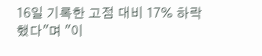16일 기록한 고점 대비 17% 하락했다"며 "이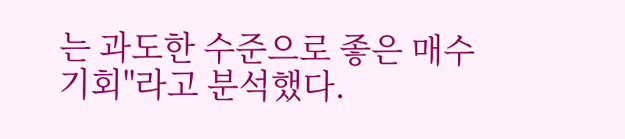는 과도한 수준으로 좋은 매수기회"라고 분석했다.